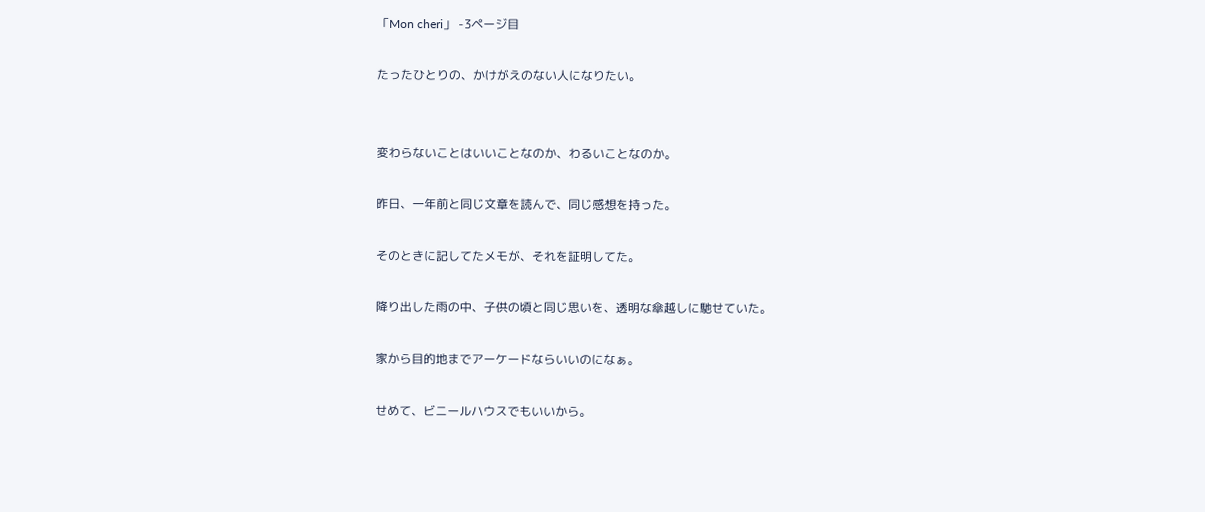「Mon cheri」 -3ページ目

たったひとりの、かけがえのない人になりたい。


変わらないことはいいことなのか、わるいことなのか。

昨日、一年前と同じ文章を読んで、同じ感想を持った。

そのときに記してたメモが、それを証明してた。

降り出した雨の中、子供の頃と同じ思いを、透明な傘越しに馳せていた。

家から目的地までアーケードならいいのになぁ。

せめて、ビニールハウスでもいいから。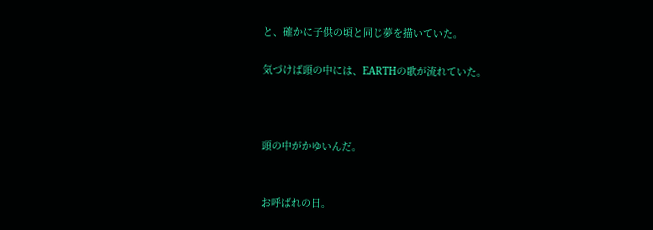と、確かに子供の頃と同じ夢を描いていた。

気づけば頭の中には、EARTHの歌が流れていた。



頭の中がかゆいんだ。


お呼ばれの日。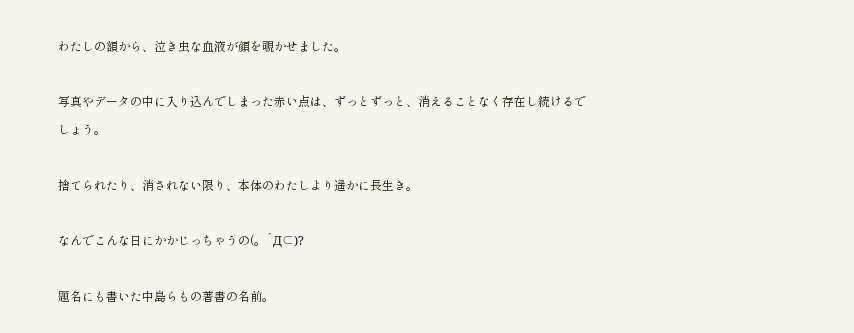わたしの額から、泣き虫な血液が顔を覗かせました。

写真やデータの中に入り込んでしまった赤い点は、ずっとずっと、消えることなく存在し続けるでしょう。

捨てられたり、消されない限り、本体のわたしより遥かに長生き。

なんでこんな日にかかじっちゃうの(。´Д⊂)?

題名にも書いた中島らもの著書の名前。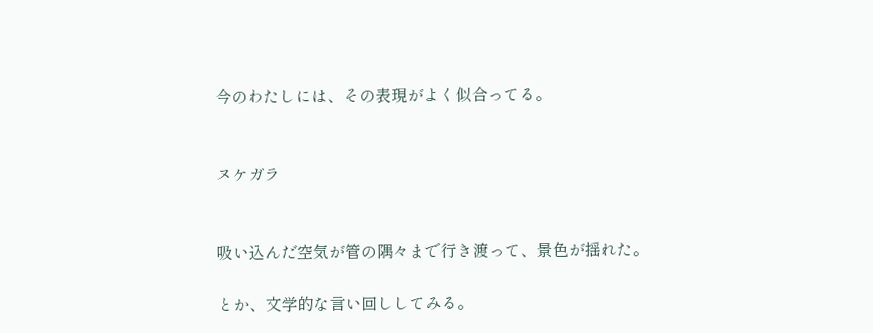今のわたしには、その表現がよく似合ってる。


ヌケガラ


吸い込んだ空気が管の隅々まで行き渡って、景色が揺れた。

とか、文学的な言い回ししてみる。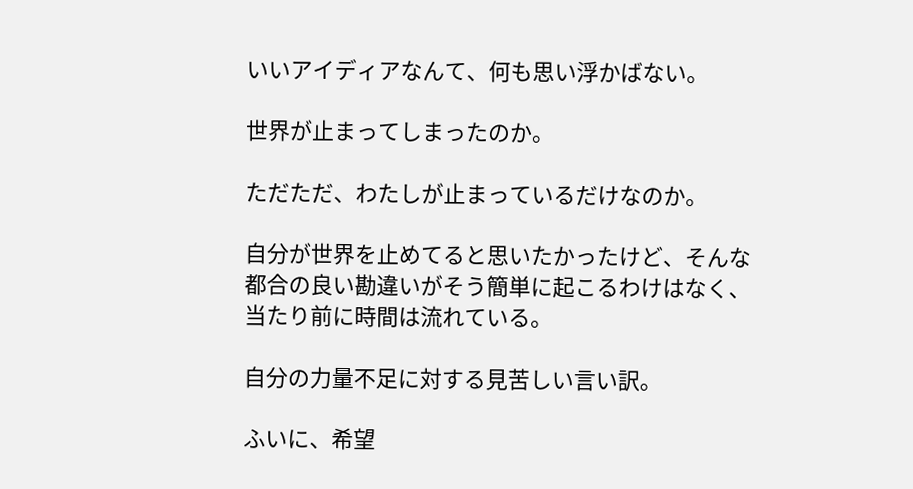いいアイディアなんて、何も思い浮かばない。

世界が止まってしまったのか。

ただただ、わたしが止まっているだけなのか。

自分が世界を止めてると思いたかったけど、そんな都合の良い勘違いがそう簡単に起こるわけはなく、当たり前に時間は流れている。

自分の力量不足に対する見苦しい言い訳。

ふいに、希望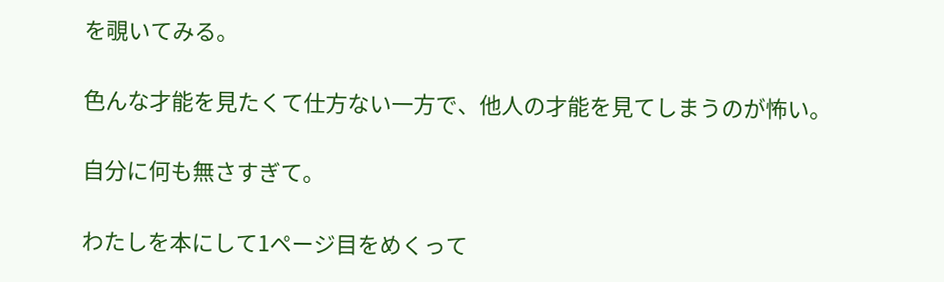を覗いてみる。

色んな才能を見たくて仕方ない一方で、他人の才能を見てしまうのが怖い。

自分に何も無さすぎて。

わたしを本にして1ページ目をめくって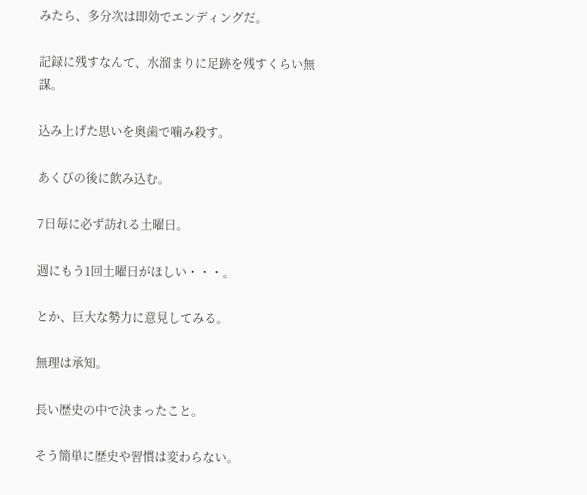みたら、多分次は即効でエンディングだ。

記録に残すなんて、水溜まりに足跡を残すくらい無謀。

込み上げた思いを奥歯で噛み殺す。

あくびの後に飲み込む。

7日毎に必ず訪れる土曜日。

週にもう1回土曜日がほしい・・・。

とか、巨大な勢力に意見してみる。

無理は承知。

長い歴史の中で決まったこと。

そう簡単に歴史や習慣は変わらない。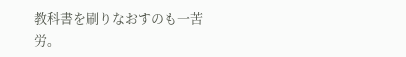教科書を刷りなおすのも一苦労。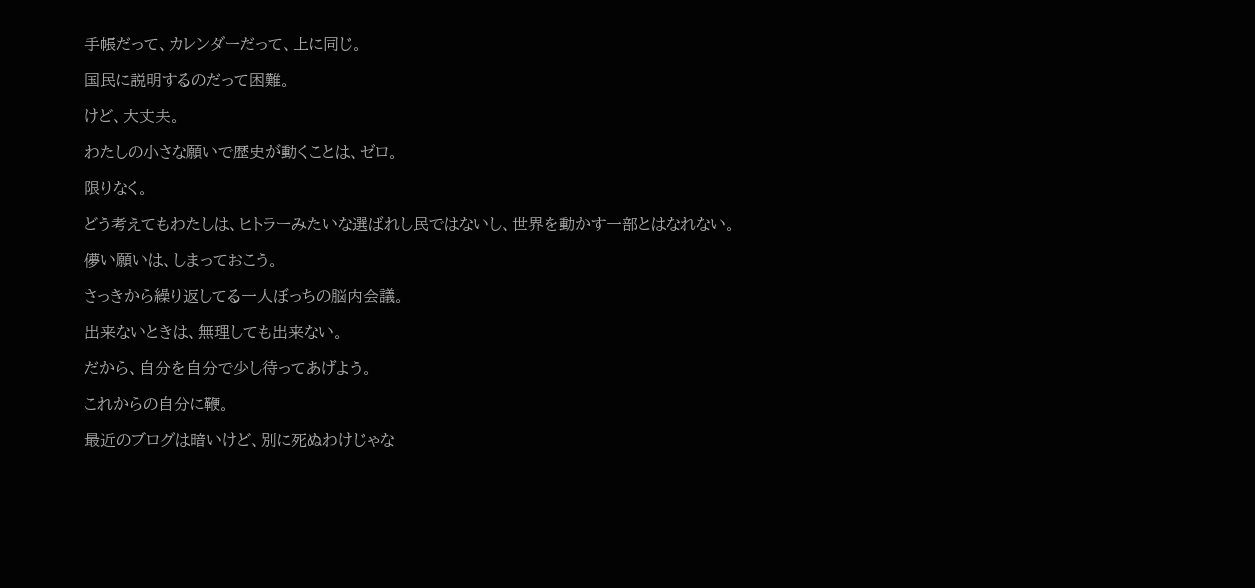手帳だって、カレンダーだって、上に同じ。

国民に説明するのだって困難。

けど、大丈夫。

わたしの小さな願いで歴史が動くことは、ゼロ。

限りなく。

どう考えてもわたしは、ヒトラーみたいな選ばれし民ではないし、世界を動かす一部とはなれない。

儚い願いは、しまっておこう。

さっきから繰り返してる一人ぼっちの脳内会議。

出来ないときは、無理しても出来ない。

だから、自分を自分で少し待ってあげよう。

これからの自分に鞭。

最近のブログは暗いけど、別に死ぬわけじゃな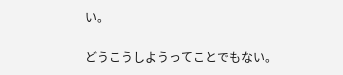い。

どうこうしようってことでもない。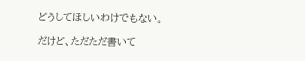どうしてほしいわけでもない。

だけど、ただただ書いて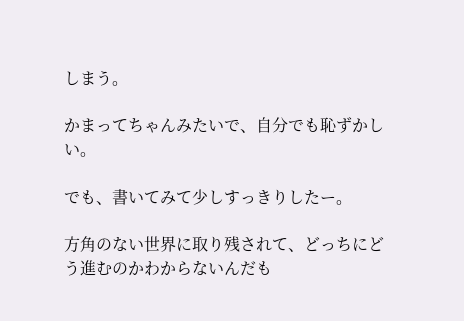しまう。

かまってちゃんみたいで、自分でも恥ずかしい。

でも、書いてみて少しすっきりしたー。

方角のない世界に取り残されて、どっちにどう進むのかわからないんだも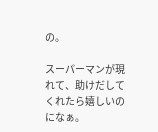の。

スーパーマンが現れて、助けだしてくれたら嬉しいのになぁ。